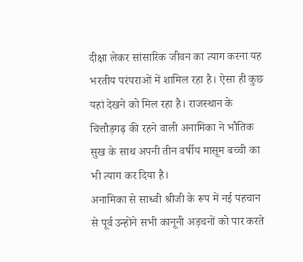दीक्षा लेकर सांसारिक जीवन का त्याग करना यह भरतीय परंपराओं में शामिल रहा है। ऐसा ही कुछ यहां देखने को मिल रहा है। राजस्थान के चित्तौड़गढ़ की रहने वाली अनामिका ने भौतिक सुख के साथ अपनी तीन वर्षीय मासूम बच्ची का भी त्याग कर दिया है।
अनामिका से साध्वी श्रीजी के रूप में नई पहचान से पूर्व उन्होंने सभी कानूनी अड़चनों को पार करते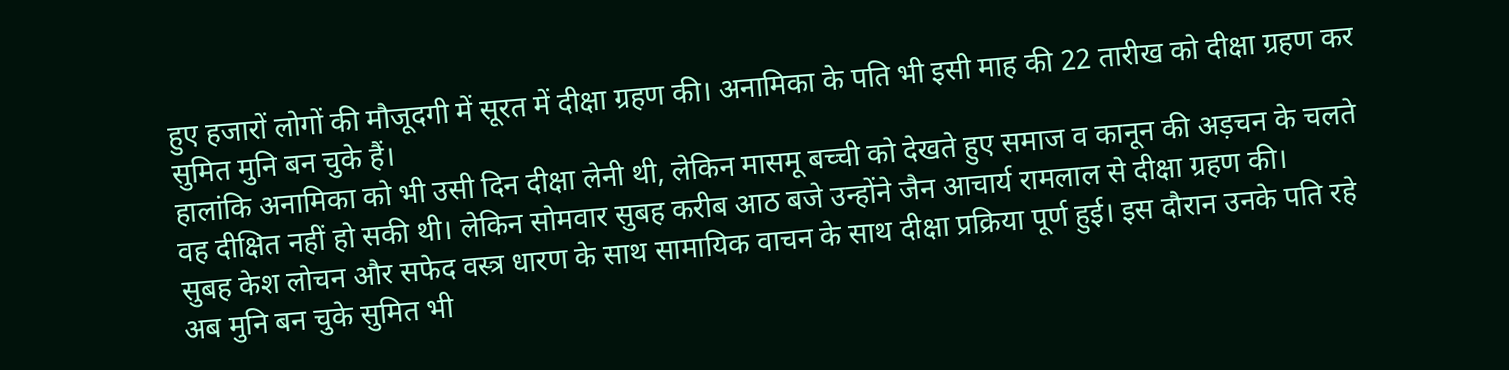हुए हजारों लोगों की मौजूदगी में सूरत में दीक्षा ग्रहण की। अनामिका के पति भी इसी माह की 22 तारीख को दीक्षा ग्रहण कर सुमित मुनि बन चुके हैं।
हालांकि अनामिका को भी उसी दिन दीक्षा लेनी थी, लेकिन मासमू बच्ची को देखते हुए समाज व कानून की अड़चन के चलते वह दीक्षित नहीं हो सकी थी। लेकिन सोमवार सुबह करीब आठ बजे उन्होंने जैन आचार्य रामलाल से दीक्षा ग्रहण की।
सुबह केश लोचन और सफेद वस्त्र धारण के साथ सामायिक वाचन के साथ दीक्षा प्रक्रिया पूर्ण हुई। इस दौरान उनके पति रहे अब मुनि बन चुके सुमित भी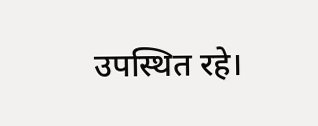उपस्थित रहे।